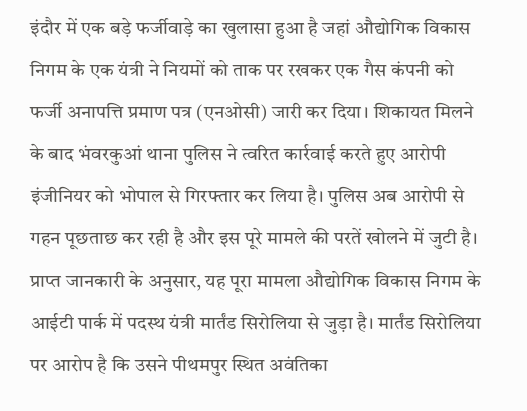इंदौर में एक बड़े फर्जीवाड़े का खुलासा हुआ है जहां औद्योगिक विकास निगम के एक यंत्री ने नियमों को ताक पर रखकर एक गैस कंपनी को फर्जी अनापत्ति प्रमाण पत्र (एनओसी) जारी कर दिया। शिकायत मिलने के बाद भंवरकुआं थाना पुलिस ने त्वरित कार्रवाई करते हुए आरोपी इंजीनियर को भोपाल से गिरफ्तार कर लिया है। पुलिस अब आरोपी से गहन पूछताछ कर रही है और इस पूरे मामले की परतें खोलने में जुटी है।
प्राप्त जानकारी के अनुसार, यह पूरा मामला औद्योगिक विकास निगम के आईटी पार्क में पदस्थ यंत्री मार्तंड सिरोलिया से जुड़ा है। मार्तंड सिरोलिया पर आरोप है कि उसने पीथमपुर स्थित अवंतिका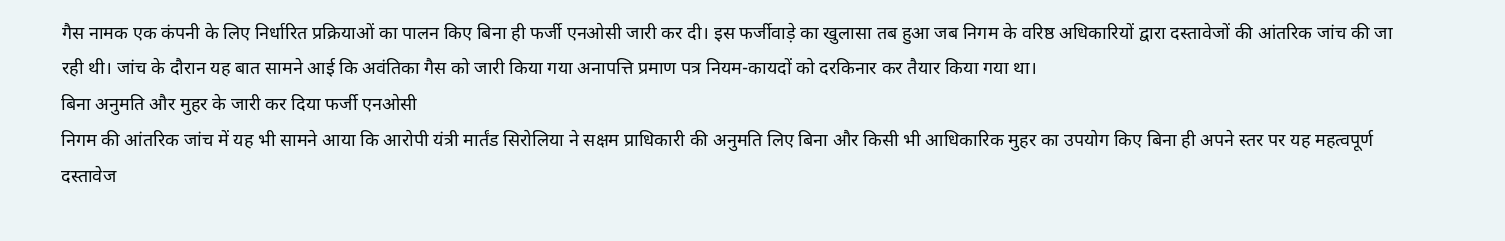गैस नामक एक कंपनी के लिए निर्धारित प्रक्रियाओं का पालन किए बिना ही फर्जी एनओसी जारी कर दी। इस फर्जीवाड़े का खुलासा तब हुआ जब निगम के वरिष्ठ अधिकारियों द्वारा दस्तावेजों की आंतरिक जांच की जा रही थी। जांच के दौरान यह बात सामने आई कि अवंतिका गैस को जारी किया गया अनापत्ति प्रमाण पत्र नियम-कायदों को दरकिनार कर तैयार किया गया था।
बिना अनुमति और मुहर के जारी कर दिया फर्जी एनओसी
निगम की आंतरिक जांच में यह भी सामने आया कि आरोपी यंत्री मार्तंड सिरोलिया ने सक्षम प्राधिकारी की अनुमति लिए बिना और किसी भी आधिकारिक मुहर का उपयोग किए बिना ही अपने स्तर पर यह महत्वपूर्ण दस्तावेज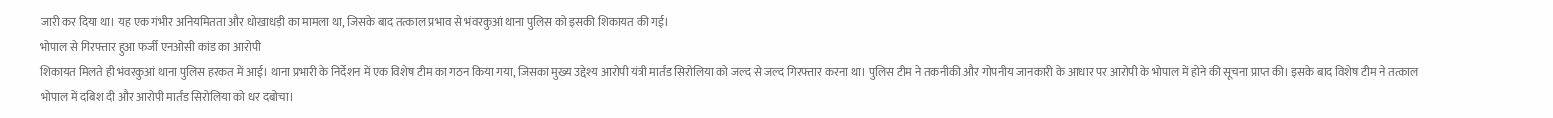जारी कर दिया था। यह एक गंभीर अनियमितता और धोखाधड़ी का मामला था, जिसके बाद तत्काल प्रभाव से भंवरकुआं थाना पुलिस को इसकी शिकायत की गई।
भोपाल से गिरफ्तार हुआ फर्जी एनओसी कांड का आरोपी
शिकायत मिलते ही भंवरकुआं थाना पुलिस हरकत में आई। थाना प्रभारी के निर्देशन में एक विशेष टीम का गठन किया गया, जिसका मुख्य उद्देश्य आरोपी यंत्री मार्तंड सिरोलिया को जल्द से जल्द गिरफ्तार करना था। पुलिस टीम ने तकनीकी और गोपनीय जानकारी के आधार पर आरोपी के भोपाल में होने की सूचना प्राप्त की। इसके बाद विशेष टीम ने तत्काल भोपाल में दबिश दी और आरोपी मार्तंड सिरोलिया को धर दबोचा।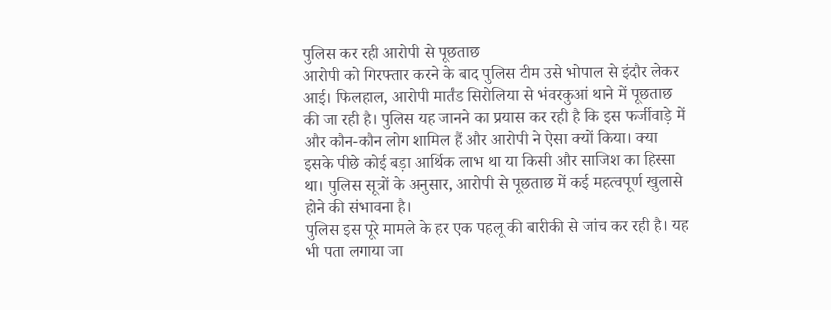पुलिस कर रही आरोपी से पूछताछ
आरोपी को गिरफ्तार करने के बाद पुलिस टीम उसे भोपाल से इंदौर लेकर आई। फिलहाल, आरोपी मार्तंड सिरोलिया से भंवरकुआं थाने में पूछताछ की जा रही है। पुलिस यह जानने का प्रयास कर रही है कि इस फर्जीवाड़े में और कौन-कौन लोग शामिल हैं और आरोपी ने ऐसा क्यों किया। क्या इसके पीछे कोई बड़ा आर्थिक लाभ था या किसी और साजिश का हिस्सा था। पुलिस सूत्रों के अनुसार, आरोपी से पूछताछ में कई महत्वपूर्ण खुलासे होने की संभावना है।
पुलिस इस पूरे मामले के हर एक पहलू की बारीकी से जांच कर रही है। यह भी पता लगाया जा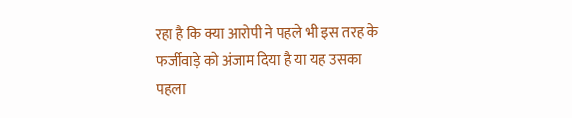रहा है कि क्या आरोपी ने पहले भी इस तरह के फर्जीवाड़े को अंजाम दिया है या यह उसका पहला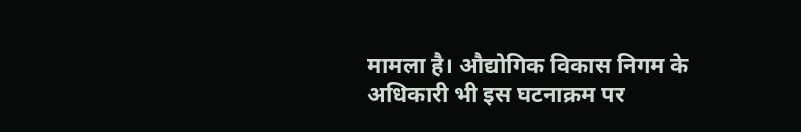मामला है। औद्योगिक विकास निगम के अधिकारी भी इस घटनाक्रम पर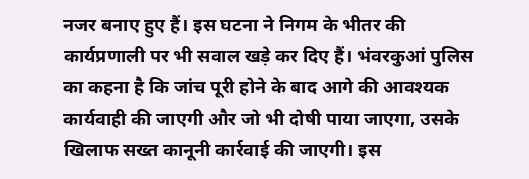नजर बनाए हुए हैं। इस घटना ने निगम के भीतर की कार्यप्रणाली पर भी सवाल खड़े कर दिए हैं। भंवरकुआं पुलिस का कहना है कि जांच पूरी होने के बाद आगे की आवश्यक कार्यवाही की जाएगी और जो भी दोषी पाया जाएगा, उसके खिलाफ सख्त कानूनी कार्रवाई की जाएगी। इस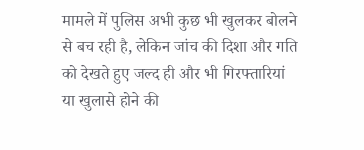मामले में पुलिस अभी कुछ भी खुलकर बोलने से बच रही है, लेकिन जांच की दिशा और गति को देखते हुए जल्द ही और भी गिरफ्तारियां या खुलासे होने की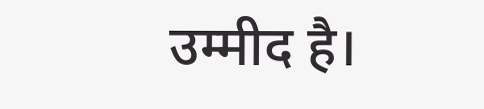उम्मीद है।